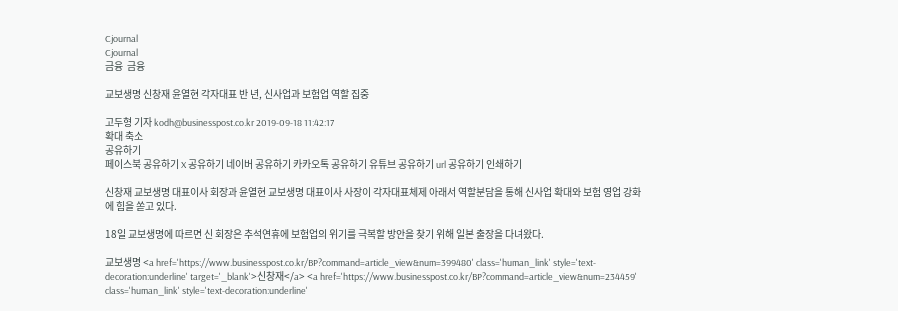Cjournal
Cjournal
금융  금융

교보생명 신창재 윤열현 각자대표 반 년, 신사업과 보험업 역할 집중

고두형 기자 kodh@businesspost.co.kr 2019-09-18 11:42:17
확대 축소
공유하기
페이스북 공유하기 X 공유하기 네이버 공유하기 카카오톡 공유하기 유튜브 공유하기 url 공유하기 인쇄하기

신창재 교보생명 대표이사 회장과 윤열현 교보생명 대표이사 사장이 각자대표체제 아래서 역할분담을 통해 신사업 확대와 보험 영업 강화에 힘을 쏟고 있다.

18일 교보생명에 따르면 신 회장은 추석연휴에 보험업의 위기를 극복할 방안을 찾기 위해 일본 출장을 다녀왔다.

교보생명 <a href='https://www.businesspost.co.kr/BP?command=article_view&num=399480' class='human_link' style='text-decoration:underline' target='_blank'>신창재</a> <a href='https://www.businesspost.co.kr/BP?command=article_view&num=234459' class='human_link' style='text-decoration:underline'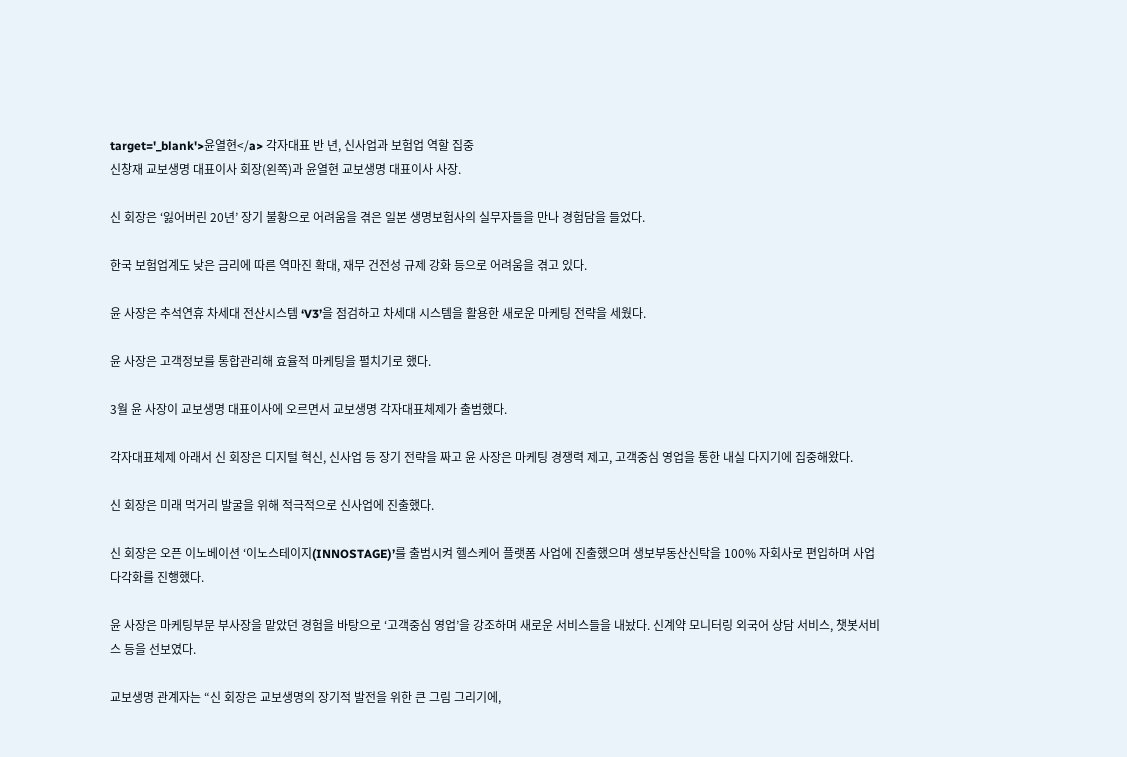target='_blank'>윤열현</a> 각자대표 반 년, 신사업과 보험업 역할 집중
신창재 교보생명 대표이사 회장(왼쪽)과 윤열현 교보생명 대표이사 사장.

신 회장은 ‘잃어버린 20년’ 장기 불황으로 어려움을 겪은 일본 생명보험사의 실무자들을 만나 경험담을 들었다.

한국 보험업계도 낮은 금리에 따른 역마진 확대, 재무 건전성 규제 강화 등으로 어려움을 겪고 있다.

윤 사장은 추석연휴 차세대 전산시스템 ‘V3’을 점검하고 차세대 시스템을 활용한 새로운 마케팅 전략을 세웠다.

윤 사장은 고객정보를 통합관리해 효율적 마케팅을 펼치기로 했다.

3월 윤 사장이 교보생명 대표이사에 오르면서 교보생명 각자대표체제가 출범했다.

각자대표체제 아래서 신 회장은 디지털 혁신, 신사업 등 장기 전략을 짜고 윤 사장은 마케팅 경쟁력 제고, 고객중심 영업을 통한 내실 다지기에 집중해왔다.

신 회장은 미래 먹거리 발굴을 위해 적극적으로 신사업에 진출했다.

신 회장은 오픈 이노베이션 ‘이노스테이지(INNOSTAGE)’를 출범시켜 헬스케어 플랫폼 사업에 진출했으며 생보부동산신탁을 100% 자회사로 편입하며 사업 다각화를 진행했다.

윤 사장은 마케팅부문 부사장을 맡았던 경험을 바탕으로 ‘고객중심 영업’을 강조하며 새로운 서비스들을 내놨다. 신계약 모니터링 외국어 상담 서비스, 챗봇서비스 등을 선보였다.

교보생명 관계자는 “신 회장은 교보생명의 장기적 발전을 위한 큰 그림 그리기에,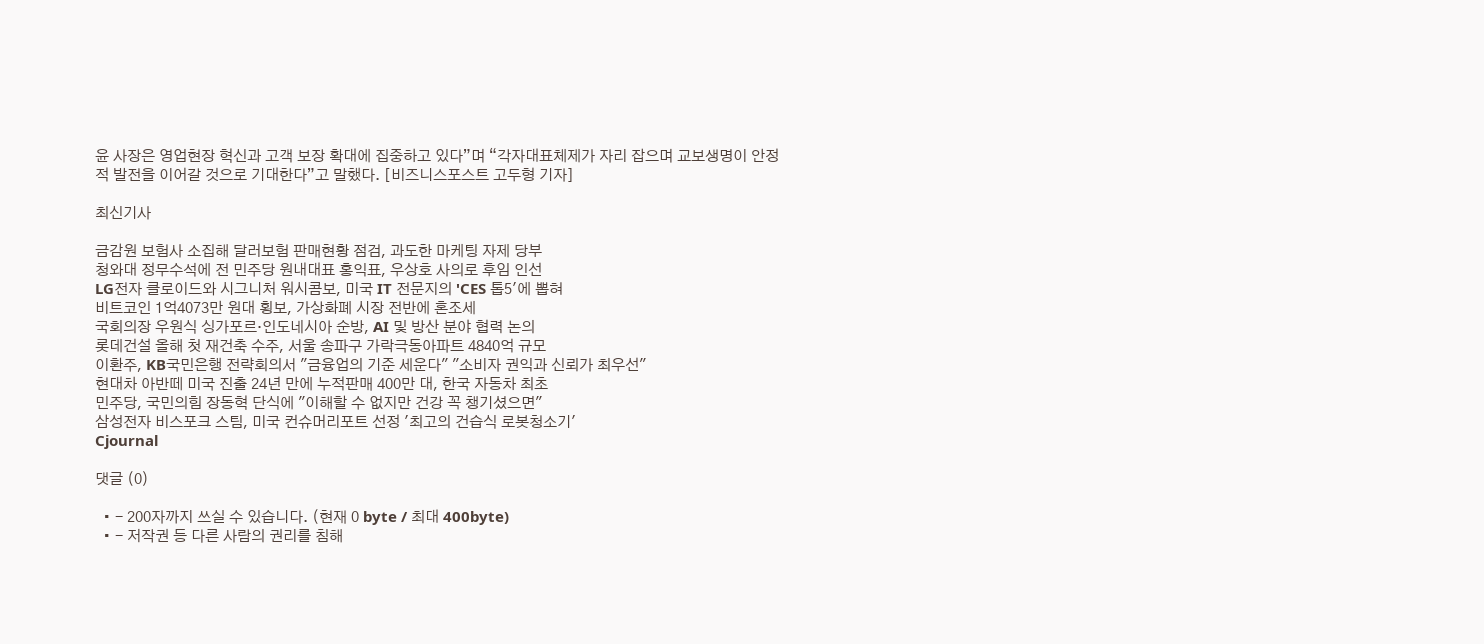윤 사장은 영업현장 혁신과 고객 보장 확대에 집중하고 있다”며 “각자대표체제가 자리 잡으며 교보생명이 안정적 발전을 이어갈 것으로 기대한다”고 말했다. [비즈니스포스트 고두형 기자]

최신기사

금감원 보험사 소집해 달러보험 판매현황 점검, 과도한 마케팅 자제 당부
청와대 정무수석에 전 민주당 원내대표 홍익표, 우상호 사의로 후임 인선
LG전자 클로이드와 시그니처 워시콤보, 미국 IT 전문지의 'CES 톱5'에 뽑혀
비트코인 1억4073만 원대 횡보, 가상화폐 시장 전반에 혼조세
국회의장 우원식 싱가포르·인도네시아 순방, AI 및 방산 분야 협력 논의
롯데건설 올해 첫 재건축 수주, 서울 송파구 가락극동아파트 4840억 규모
이환주, KB국민은행 전략회의서 "금융업의 기준 세운다" "소비자 권익과 신뢰가 최우선"
현대차 아반떼 미국 진출 24년 만에 누적판매 400만 대, 한국 자동차 최초
민주당, 국민의힘 장동혁 단식에 "이해할 수 없지만 건강 꼭 챙기셨으면"
삼성전자 비스포크 스팀, 미국 컨슈머리포트 선정 '최고의 건습식 로봇청소기'
Cjournal

댓글 (0)

  • - 200자까지 쓰실 수 있습니다. (현재 0 byte / 최대 400byte)
  • - 저작권 등 다른 사람의 권리를 침해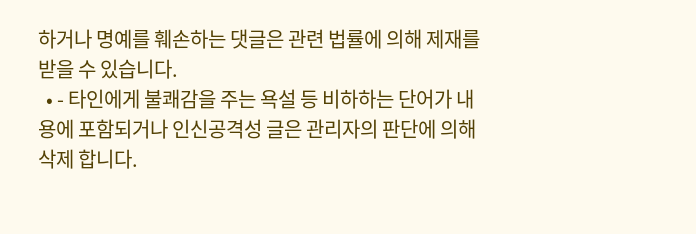하거나 명예를 훼손하는 댓글은 관련 법률에 의해 제재를 받을 수 있습니다.
  • - 타인에게 불쾌감을 주는 욕설 등 비하하는 단어가 내용에 포함되거나 인신공격성 글은 관리자의 판단에 의해 삭제 합니다.